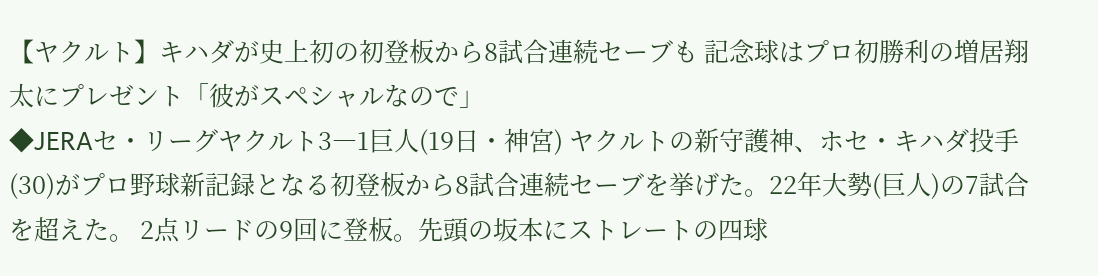【ヤクルト】キハダが史上初の初登板から8試合連続セーブも 記念球はプロ初勝利の増居翔太にプレゼント「彼がスペシャルなので」
◆JERAセ・リーグヤクルト3―1巨人(19日・神宮) ヤクルトの新守護神、ホセ・キハダ投手(30)がプロ野球新記録となる初登板から8試合連続セーブを挙げた。22年大勢(巨人)の7試合を超えた。 2点リードの9回に登板。先頭の坂本にストレートの四球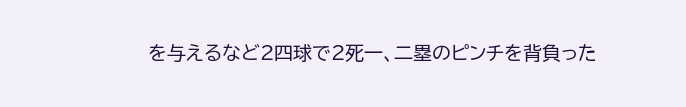を与えるなど2四球で2死一、二塁のピンチを背負った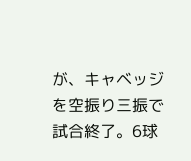が、キャベッジを空振り三振で試合終了。6球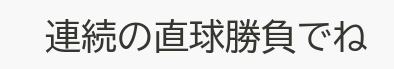連続の直球勝負でね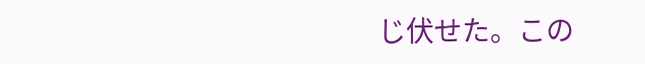じ伏せた。この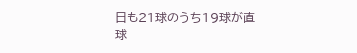日も21球のうち19球が直球